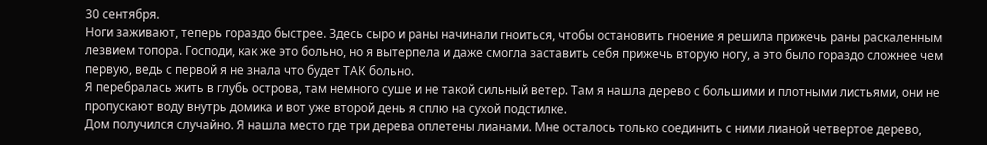30 сентября.
Ноги заживают, теперь гораздо быстрее. Здесь сыро и раны начинали гноиться, чтобы остановить гноение я решила прижечь раны раскаленным лезвием топора. Господи, как же это больно, но я вытерпела и даже смогла заставить себя прижечь вторую ногу, а это было гораздо сложнее чем первую, ведь с первой я не знала что будет ТАК больно.
Я перебралась жить в глубь острова, там немного суше и не такой сильный ветер. Там я нашла дерево с большими и плотными листьями, они не пропускают воду внутрь домика и вот уже второй день я сплю на сухой подстилке.
Дом получился случайно. Я нашла место где три дерева оплетены лианами. Мне осталось только соединить с ними лианой четвертое дерево,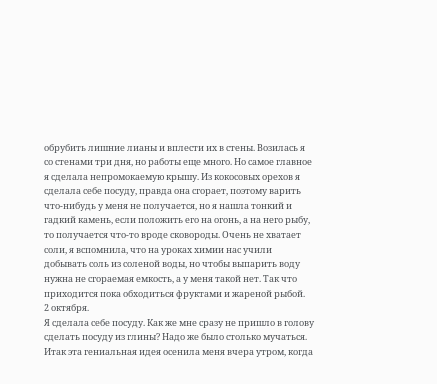обрубить лишние лианы и вплести их в стены. Возилась я со стенами три дня, но работы еще много. Но самое главное я сделала непромокаемую крышу. Из кокосовых орехов я сделала себе посуду, правда она сгорает, поэтому варить что-нибудь у меня не получается, но я нашла тонкий и гадкий камень, если положить его на огонь, а на него рыбу, то получается что-то вроде сковороды. Очень не хватает соли, я вспомнила, что на уроках химии нас учили добывать соль из соленой воды, но чтобы выпарить воду нужна не сгораемая емкость, а у меня такой нет. Так что приходится пока обходиться фруктами и жареной рыбой.
2 октября.
Я сделала себе посуду. Как же мне сразу не пришло в голову сделать посуду из глины? Надо же было столько мучаться.
Итак эта гениальная идея осенила меня вчера утром, когда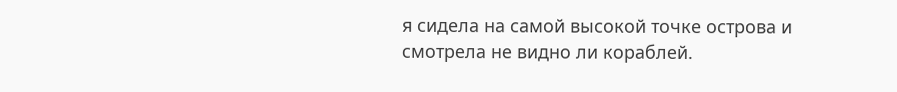я сидела на самой высокой точке острова и смотрела не видно ли кораблей.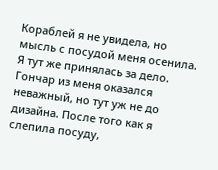Кораблей я не увидела, но мысль с посудой меня осенила. Я тут же принялась за дело. Гончар из меня оказался неважный, но тут уж не до дизайна. После того как я слепила посуду,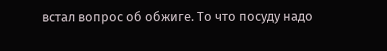встал вопрос об обжиге. То что посуду надо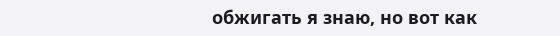обжигать я знаю, но вот как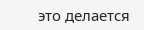это делается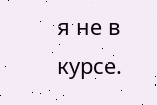я не в курсе.